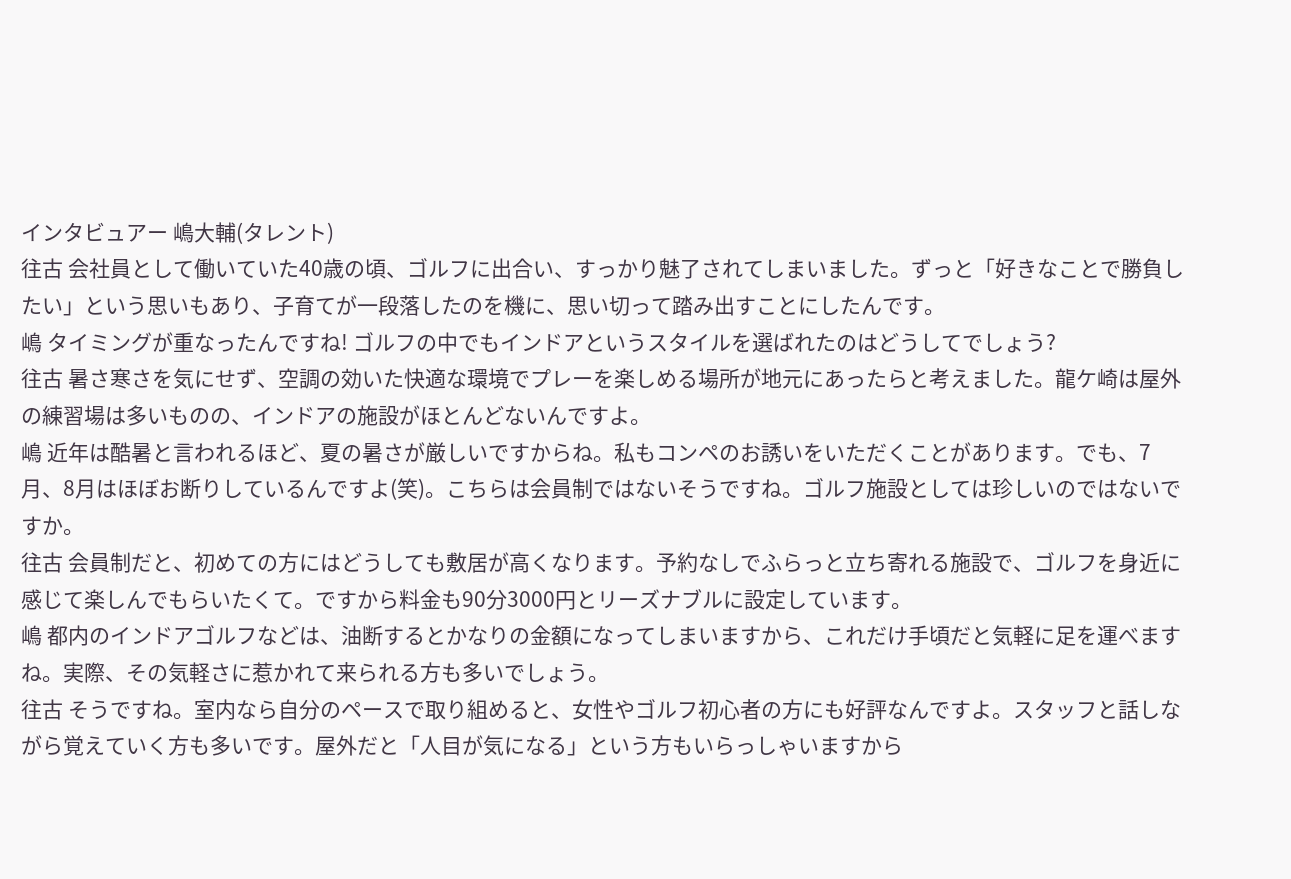インタビュアー 嶋大輔(タレント)
往古 会社員として働いていた40歳の頃、ゴルフに出合い、すっかり魅了されてしまいました。ずっと「好きなことで勝負したい」という思いもあり、子育てが一段落したのを機に、思い切って踏み出すことにしたんです。
嶋 タイミングが重なったんですね! ゴルフの中でもインドアというスタイルを選ばれたのはどうしてでしょう?
往古 暑さ寒さを気にせず、空調の効いた快適な環境でプレーを楽しめる場所が地元にあったらと考えました。龍ケ崎は屋外の練習場は多いものの、インドアの施設がほとんどないんですよ。
嶋 近年は酷暑と言われるほど、夏の暑さが厳しいですからね。私もコンペのお誘いをいただくことがあります。でも、7月、8月はほぼお断りしているんですよ(笑)。こちらは会員制ではないそうですね。ゴルフ施設としては珍しいのではないですか。
往古 会員制だと、初めての方にはどうしても敷居が高くなります。予約なしでふらっと立ち寄れる施設で、ゴルフを身近に感じて楽しんでもらいたくて。ですから料金も90分3000円とリーズナブルに設定しています。
嶋 都内のインドアゴルフなどは、油断するとかなりの金額になってしまいますから、これだけ手頃だと気軽に足を運べますね。実際、その気軽さに惹かれて来られる方も多いでしょう。
往古 そうですね。室内なら自分のペースで取り組めると、女性やゴルフ初心者の方にも好評なんですよ。スタッフと話しながら覚えていく方も多いです。屋外だと「人目が気になる」という方もいらっしゃいますから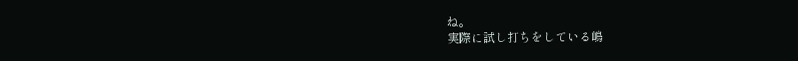ね。
実際に試し打ちをしている嶋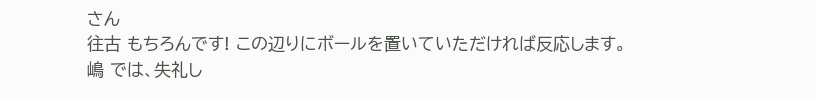さん
往古 もちろんです! この辺りにボールを置いていただければ反応します。
嶋 では、失礼し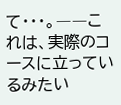て・・・。――これは、実際のコースに立っているみたい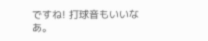ですね! 打球音もいいなあ。